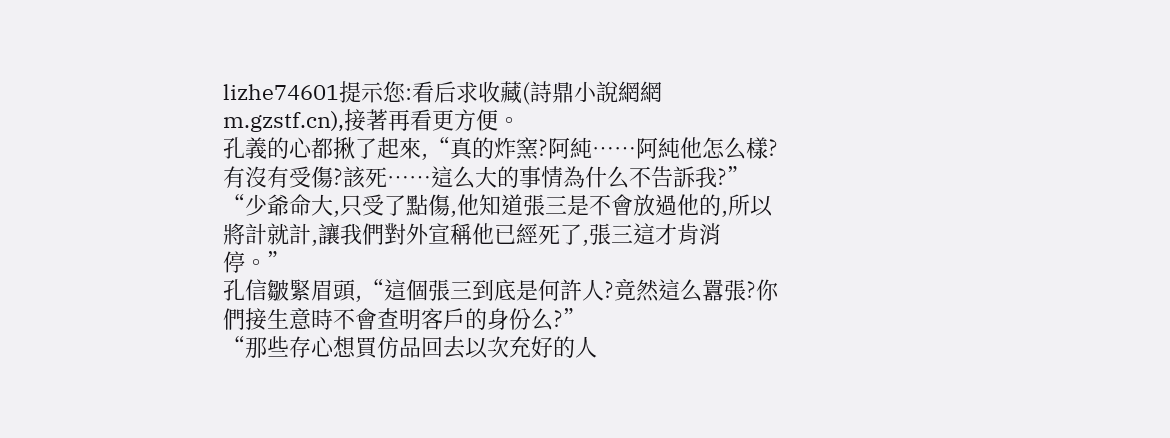lizhe74601提示您:看后求收藏(詩鼎小說網網m.gzstf.cn),接著再看更方便。
孔義的心都揪了起來,“真的炸窯?阿純……阿純他怎么樣?有沒有受傷?該死……這么大的事情為什么不告訴我?”
“少爺命大,只受了點傷,他知道張三是不會放過他的,所以將計就計,讓我們對外宣稱他已經死了,張三這才肯消停。”
孔信皺緊眉頭,“這個張三到底是何許人?竟然這么囂張?你們接生意時不會查明客戶的身份么?”
“那些存心想買仿品回去以次充好的人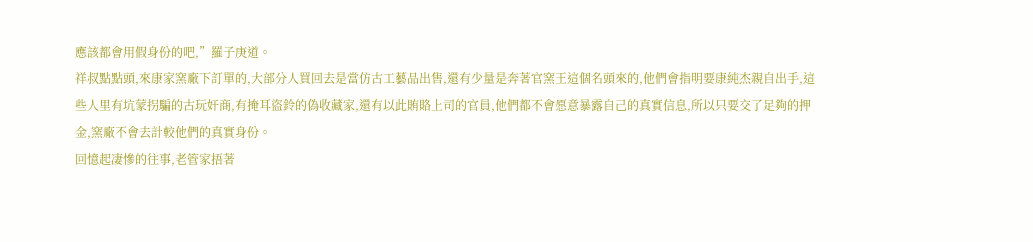應該都會用假身份的吧,”羅子庚道。
祥叔點點頭,來康家窯廠下訂單的,大部分人買回去是當仿古工藝品出售,還有少量是奔著官窯王這個名頭來的,他們會指明要康純杰親自出手,這些人里有坑蒙拐騙的古玩奸商,有掩耳盜鈴的偽收藏家,還有以此賄賂上司的官員,他們都不會愿意暴露自己的真實信息,所以只要交了足夠的押金,窯廠不會去計較他們的真實身份。
回憶起凄慘的往事,老管家捂著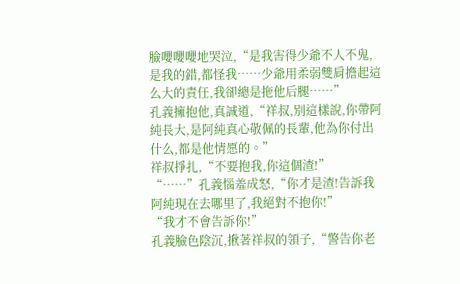臉嚶嚶嚶地哭泣,“是我害得少爺不人不鬼,是我的錯,都怪我……少爺用柔弱雙肩擔起這么大的責任,我卻總是拖他后腿……”
孔義擁抱他,真誠道,“祥叔,別這樣說,你帶阿純長大,是阿純真心敬佩的長輩,他為你付出什么,都是他情愿的。”
祥叔掙扎,“不要抱我,你這個渣!”
“……”孔義惱羞成怒,“你才是渣!告訴我阿純現在去哪里了,我絕對不抱你!”
“我才不會告訴你!”
孔義臉色陰沉,揪著祥叔的領子,“警告你老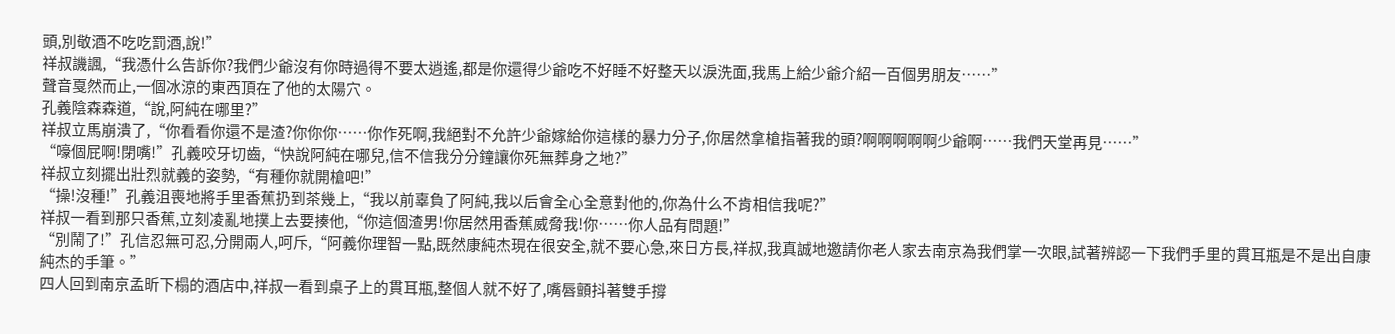頭,別敬酒不吃吃罰酒,說!”
祥叔譏諷,“我憑什么告訴你?我們少爺沒有你時過得不要太逍遙,都是你還得少爺吃不好睡不好整天以淚洗面,我馬上給少爺介紹一百個男朋友……”
聲音戛然而止,一個冰涼的東西頂在了他的太陽穴。
孔義陰森森道,“說,阿純在哪里?”
祥叔立馬崩潰了,“你看看你還不是渣?你你你……你作死啊,我絕對不允許少爺嫁給你這樣的暴力分子,你居然拿槍指著我的頭?啊啊啊啊啊少爺啊……我們天堂再見……”
“嚎個屁啊!閉嘴!”孔義咬牙切齒,“快說阿純在哪兒,信不信我分分鐘讓你死無葬身之地?”
祥叔立刻擺出壯烈就義的姿勢,“有種你就開槍吧!”
“操!沒種!”孔義沮喪地將手里香蕉扔到茶幾上,“我以前辜負了阿純,我以后會全心全意對他的,你為什么不肯相信我呢?”
祥叔一看到那只香蕉,立刻凌亂地撲上去要揍他,“你這個渣男!你居然用香蕉威脅我!你……你人品有問題!”
“別鬧了!”孔信忍無可忍,分開兩人,呵斥,“阿義你理智一點,既然康純杰現在很安全,就不要心急,來日方長,祥叔,我真誠地邀請你老人家去南京為我們掌一次眼,試著辨認一下我們手里的貫耳瓶是不是出自康純杰的手筆。”
四人回到南京孟昕下榻的酒店中,祥叔一看到桌子上的貫耳瓶,整個人就不好了,嘴唇顫抖著雙手撐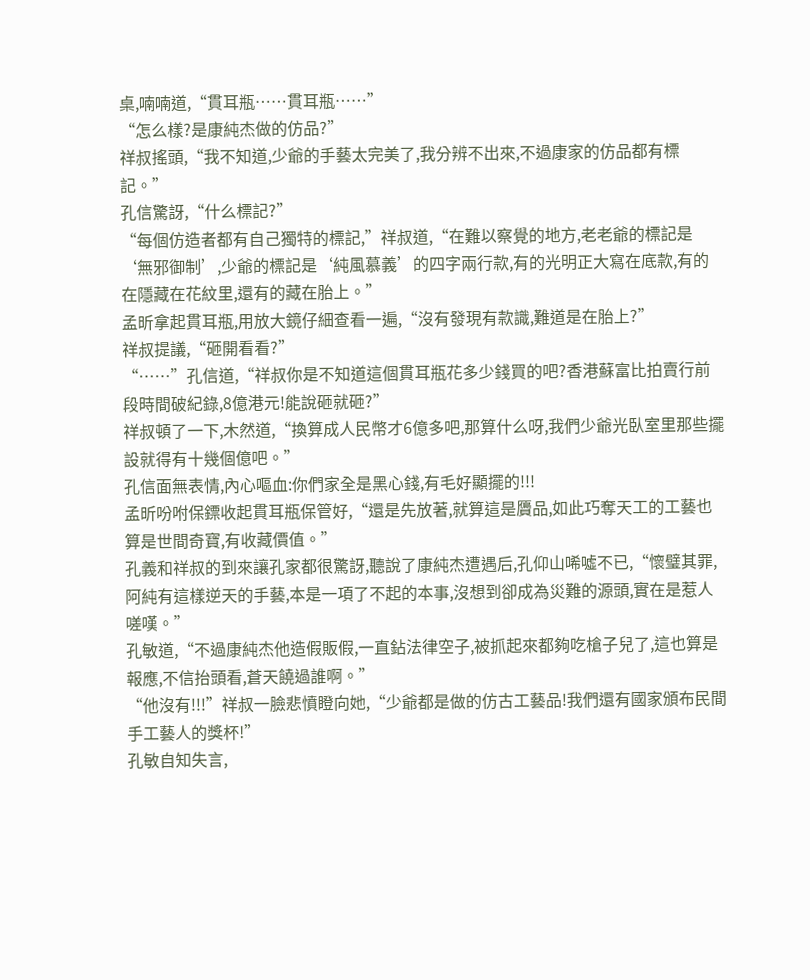桌,喃喃道,“貫耳瓶……貫耳瓶……”
“怎么樣?是康純杰做的仿品?”
祥叔搖頭,“我不知道,少爺的手藝太完美了,我分辨不出來,不過康家的仿品都有標記。”
孔信驚訝,“什么標記?”
“每個仿造者都有自己獨特的標記,”祥叔道,“在難以察覺的地方,老老爺的標記是‘無邪御制’,少爺的標記是‘純風慕義’的四字兩行款,有的光明正大寫在底款,有的在隱藏在花紋里,還有的藏在胎上。”
孟昕拿起貫耳瓶,用放大鏡仔細查看一遍,“沒有發現有款識,難道是在胎上?”
祥叔提議,“砸開看看?”
“……”孔信道,“祥叔你是不知道這個貫耳瓶花多少錢買的吧?香港蘇富比拍賣行前段時間破紀錄,8億港元!能說砸就砸?”
祥叔頓了一下,木然道,“換算成人民幣才6億多吧,那算什么呀,我們少爺光臥室里那些擺設就得有十幾個億吧。”
孔信面無表情,內心嘔血:你們家全是黑心錢,有毛好顯擺的!!!
孟昕吩咐保鏢收起貫耳瓶保管好,“還是先放著,就算這是贗品,如此巧奪天工的工藝也算是世間奇寶,有收藏價值。”
孔義和祥叔的到來讓孔家都很驚訝,聽說了康純杰遭遇后,孔仰山唏噓不已,“懷璧其罪,阿純有這樣逆天的手藝,本是一項了不起的本事,沒想到卻成為災難的源頭,實在是惹人嗟嘆。”
孔敏道,“不過康純杰他造假販假,一直鉆法律空子,被抓起來都夠吃槍子兒了,這也算是報應,不信抬頭看,蒼天饒過誰啊。”
“他沒有!!!”祥叔一臉悲憤瞪向她,“少爺都是做的仿古工藝品!我們還有國家頒布民間手工藝人的獎杯!”
孔敏自知失言,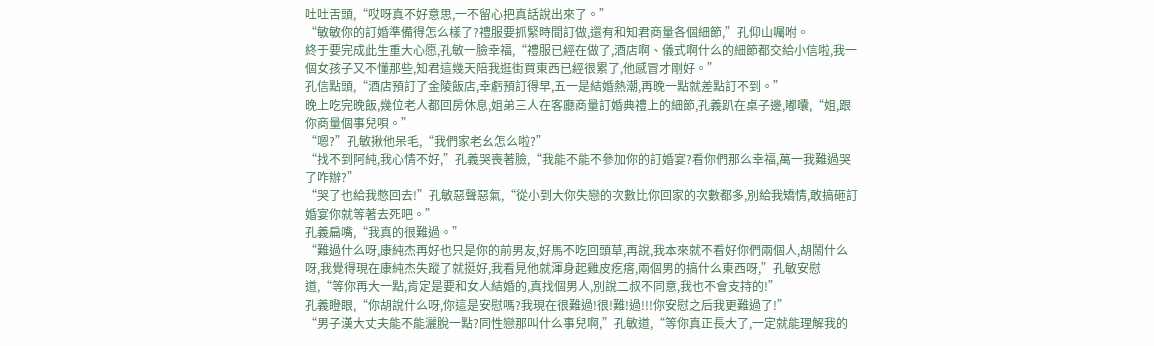吐吐舌頭,“哎呀真不好意思,一不留心把真話說出來了。”
“敏敏你的訂婚準備得怎么樣了?禮服要抓緊時間訂做,還有和知君商量各個細節,”孔仰山囑咐。
終于要完成此生重大心愿,孔敏一臉幸福,“禮服已經在做了,酒店啊、儀式啊什么的細節都交給小信啦,我一個女孩子又不懂那些,知君這幾天陪我逛街買東西已經很累了,他感冒才剛好。”
孔信點頭,“酒店預訂了金陵飯店,幸虧預訂得早,五一是結婚熱潮,再晚一點就差點訂不到。”
晚上吃完晚飯,幾位老人都回房休息,姐弟三人在客廳商量訂婚典禮上的細節,孔義趴在桌子邊,嘟囔,“姐,跟你商量個事兒唄。”
“嗯?”孔敏揪他呆毛,“我們家老幺怎么啦?”
“找不到阿純,我心情不好,”孔義哭喪著臉,“我能不能不參加你的訂婚宴?看你們那么幸福,萬一我難過哭了咋辦?”
“哭了也給我憋回去!”孔敏惡聲惡氣,“從小到大你失戀的次數比你回家的次數都多,別給我矯情,敢搞砸訂婚宴你就等著去死吧。”
孔義扁嘴,“我真的很難過。”
“難過什么呀,康純杰再好也只是你的前男友,好馬不吃回頭草,再說,我本來就不看好你們兩個人,胡鬧什么呀,我覺得現在康純杰失蹤了就挺好,我看見他就渾身起雞皮疙瘩,兩個男的搞什么東西呀,”孔敏安慰道,“等你再大一點,肯定是要和女人結婚的,真找個男人,別說二叔不同意,我也不會支持的!”
孔義瞪眼,“你胡說什么呀,你這是安慰嗎?我現在很難過!很!難!過!!!你安慰之后我更難過了!”
“男子漢大丈夫能不能灑脫一點?同性戀那叫什么事兒啊,”孔敏道,“等你真正長大了,一定就能理解我的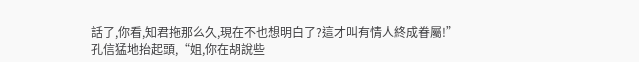話了,你看,知君拖那么久,現在不也想明白了?這才叫有情人終成眷屬!”
孔信猛地抬起頭,“姐,你在胡說些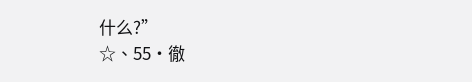什么?”
☆、55·徹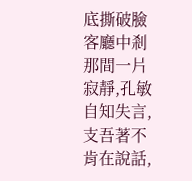底撕破臉
客廳中剎那間一片寂靜,孔敏自知失言,支吾著不肯在說話,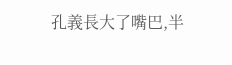孔義長大了嘴巴,半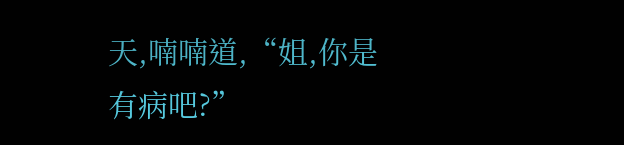天,喃喃道,“姐,你是有病吧?”